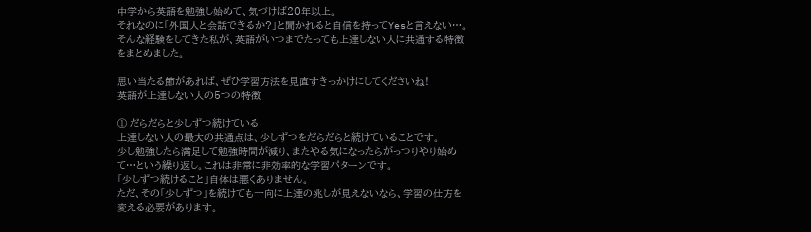中学から英語を勉強し始めて、気づけば20年以上。
それなのに「外国人と会話できるか?」と聞かれると自信を持ってYesと言えない…。
そんな経験をしてきた私が、英語がいつまでたっても上達しない人に共通する特徴をまとめました。

思い当たる節があれば、ぜひ学習方法を見直すきっかけにしてくださいね!
英語が上達しない人の5つの特徴

① だらだらと少しずつ続けている
上達しない人の最大の共通点は、少しずつをだらだらと続けていることです。
少し勉強したら満足して勉強時間が減り、またやる気になったらがっつりやり始めて…という繰り返し。これは非常に非効率的な学習パターンです。
「少しずつ続けること」自体は悪くありません。
ただ、その「少しずつ」を続けても一向に上達の兆しが見えないなら、学習の仕方を変える必要があります。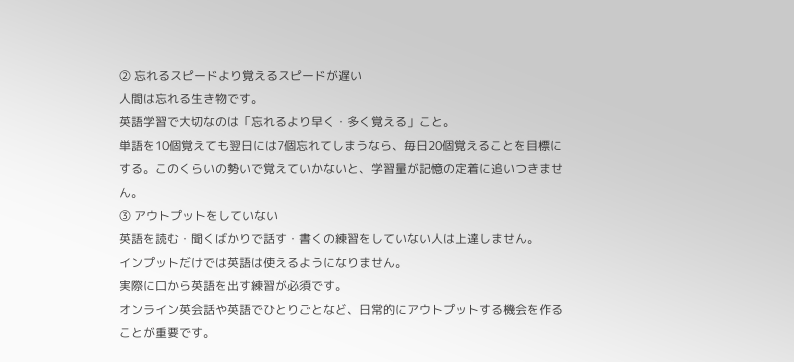② 忘れるスピードより覚えるスピードが遅い
人間は忘れる生き物です。
英語学習で大切なのは「忘れるより早く・多く覚える」こと。
単語を10個覚えても翌日には7個忘れてしまうなら、毎日20個覚えることを目標にする。このくらいの勢いで覚えていかないと、学習量が記憶の定着に追いつきません。
③ アウトプットをしていない
英語を読む・聞くばかりで話す・書くの練習をしていない人は上達しません。
インプットだけでは英語は使えるようになりません。
実際に口から英語を出す練習が必須です。
オンライン英会話や英語でひとりごとなど、日常的にアウトプットする機会を作ることが重要です。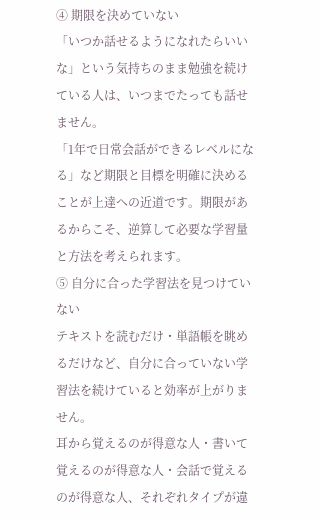④ 期限を決めていない
「いつか話せるようになれたらいいな」という気持ちのまま勉強を続けている人は、いつまでたっても話せません。
「1年で日常会話ができるレベルになる」など期限と目標を明確に決めることが上達への近道です。期限があるからこそ、逆算して必要な学習量と方法を考えられます。
⑤ 自分に合った学習法を見つけていない
テキストを読むだけ・単語帳を眺めるだけなど、自分に合っていない学習法を続けていると効率が上がりません。
耳から覚えるのが得意な人・書いて覚えるのが得意な人・会話で覚えるのが得意な人、それぞれタイプが違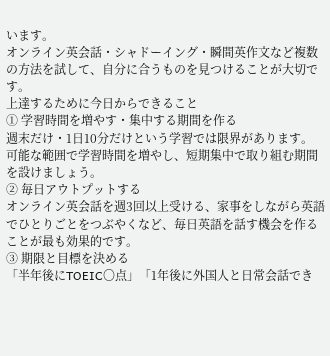います。
オンライン英会話・シャドーイング・瞬間英作文など複数の方法を試して、自分に合うものを見つけることが大切です。
上達するために今日からできること
① 学習時間を増やす・集中する期間を作る
週末だけ・1日10分だけという学習では限界があります。
可能な範囲で学習時間を増やし、短期集中で取り組む期間を設けましょう。
② 毎日アウトプットする
オンライン英会話を週3回以上受ける、家事をしながら英語でひとりごとをつぶやくなど、毎日英語を話す機会を作ることが最も効果的です。
③ 期限と目標を決める
「半年後にTOEIC〇点」「1年後に外国人と日常会話でき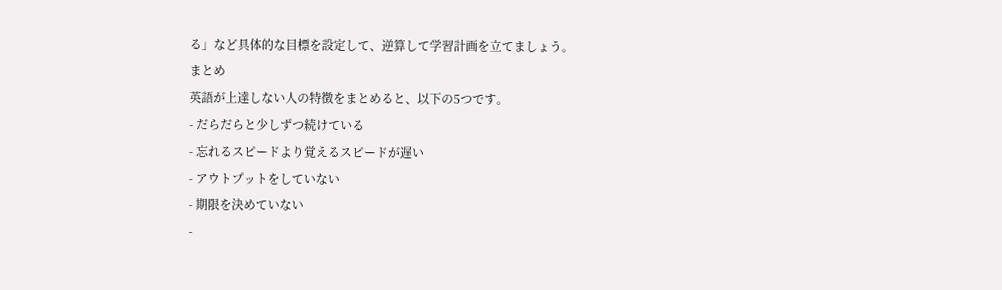る」など具体的な目標を設定して、逆算して学習計画を立てましょう。
まとめ
英語が上達しない人の特徴をまとめると、以下の5つです。
- だらだらと少しずつ続けている
- 忘れるスピードより覚えるスピードが遅い
- アウトプットをしていない
- 期限を決めていない
-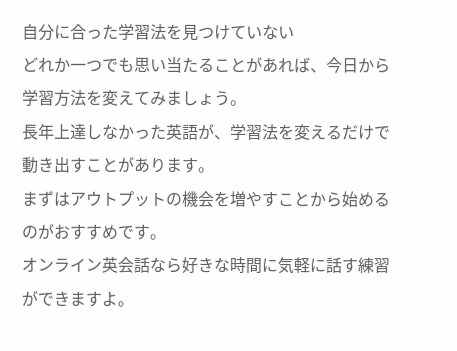自分に合った学習法を見つけていない
どれか一つでも思い当たることがあれば、今日から学習方法を変えてみましょう。
長年上達しなかった英語が、学習法を変えるだけで動き出すことがあります。
まずはアウトプットの機会を増やすことから始めるのがおすすめです。
オンライン英会話なら好きな時間に気軽に話す練習ができますよ。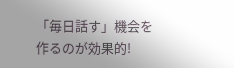「毎日話す」機会を作るのが効果的!